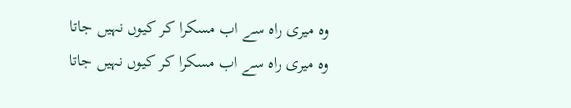وہ میری راہ سے اب مسکرا کر کیوں نہیں جاتا
وہ میری راہ سے اب مسکرا کر کیوں نہیں جاتا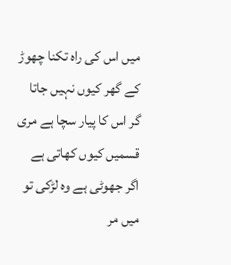میں اس کی راہ تکنا چھوڑ کے گھر کیوں نہیں جاتا
گر اس کا پیار سچا ہے مری قسمیں کیوں کھاتی ہے
اگر جھوٹی ہے وہ لڑکی تو میں مر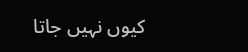کیوں نہیں جاتا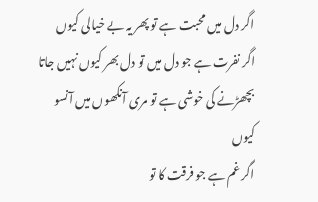اگر دل میں محبت ہے تو پھر یہ بے خیالی کیوں
اگر نفرت ہے جو دل میں تو دل بھر کیوں نہیں جاتا
بچھڑنے کی خوشی ہے تو مری آنکھوں میں آنسو کیوں
اگر غم ہے جو فرقت کا تو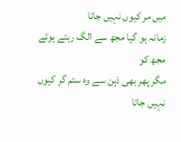میں مر کیوں نہیں جاتا
زمانہ ہو گیا مجھ سے الگ رہتے ہوئے مجھ کو
مگر پھر بھی ذہن سے وہ ستم گر کیوں نہیں جاتا